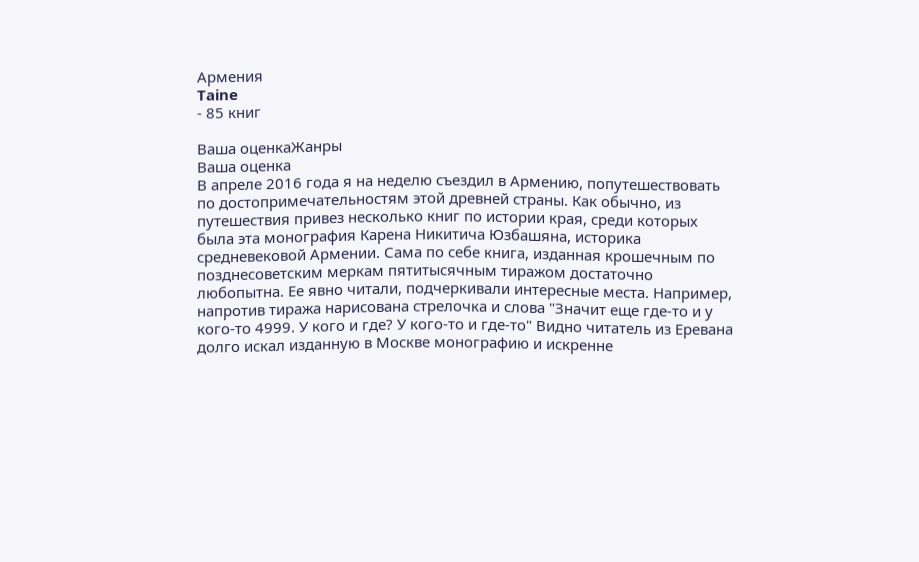Армения
Taine
- 85 книг

Ваша оценкаЖанры
Ваша оценка
В апреле 2016 года я на неделю съездил в Армению, попутешествовать по достопримечательностям этой древней страны. Как обычно, из путешествия привез несколько книг по истории края, среди которых была эта монография Карена Никитича Юзбашяна, историка средневековой Армении. Сама по себе книга, изданная крошечным по позднесоветским меркам пятитысячным тиражом достаточно любопытна. Ее явно читали, подчеркивали интересные места. Например, напротив тиража нарисована стрелочка и слова "Значит еще где-то и у кого-то 4999. У кого и где? У кого-то и где-то" Видно читатель из Еревана долго искал изданную в Москве монографию и искренне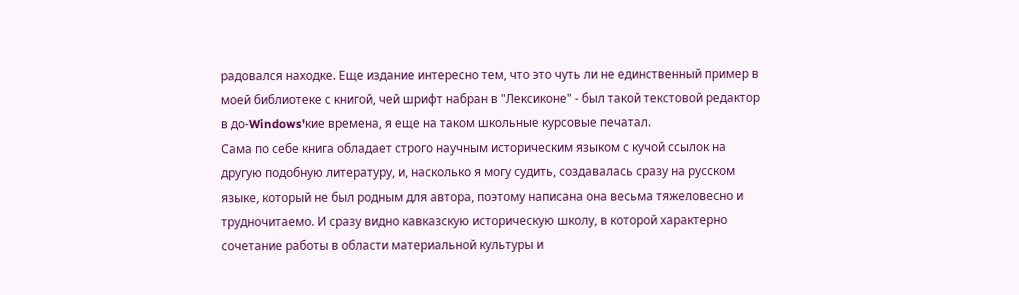радовался находке. Еще издание интересно тем, что это чуть ли не единственный пример в моей библиотеке с книгой, чей шрифт набран в "Лексиконе" - был такой текстовой редактор в до-Windows'кие времена, я еще на таком школьные курсовые печатал.
Сама по себе книга обладает строго научным историческим языком с кучой ссылок на другую подобную литературу, и, насколько я могу судить, создавалась сразу на русском языке, который не был родным для автора, поэтому написана она весьма тяжеловесно и трудночитаемо. И сразу видно кавказскую историческую школу, в которой характерно сочетание работы в области материальной культуры и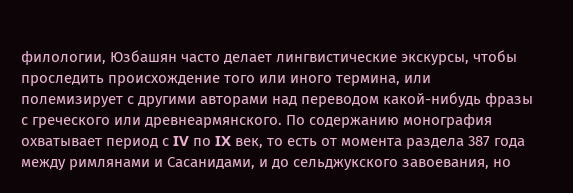филологии, Юзбашян часто делает лингвистические экскурсы, чтобы проследить происхождение того или иного термина, или полемизирует с другими авторами над переводом какой-нибудь фразы с греческого или древнеармянского. По содержанию монография охватывает период с IV по IX век, то есть от момента раздела 387 года между римлянами и Сасанидами, и до сельджукского завоевания, но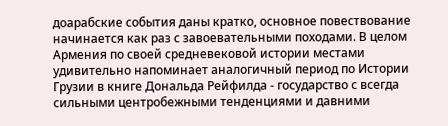доарабские события даны кратко, основное повествование начинается как раз с завоевательными походами. В целом Армения по своей средневековой истории местами удивительно напоминает аналогичный период по Истории Грузии в книге Дональда Рейфилда - государство с всегда сильными центробежными тенденциями и давними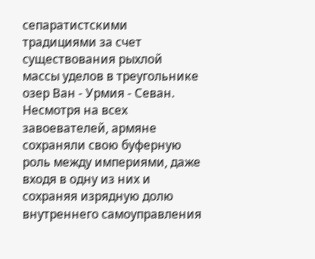сепаратистскими традициями за счет существования рыхлой массы уделов в треугольнике озер Ван - Урмия - Севан. Несмотря на всех завоевателей, армяне сохраняли свою буферную роль между империями, даже входя в одну из них и сохраняя изрядную долю внутреннего самоуправления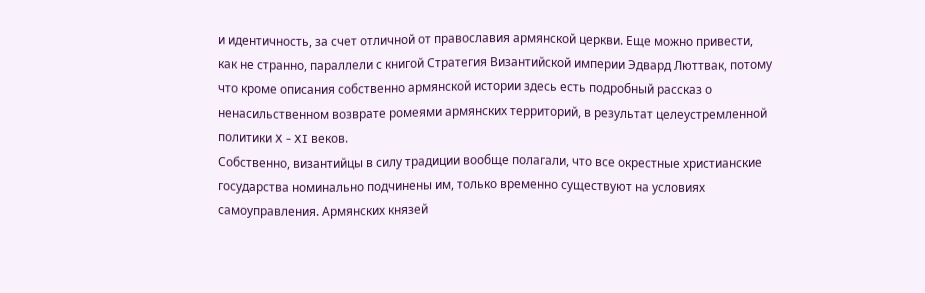и идентичность, за счет отличной от православия армянской церкви. Еще можно привести, как не странно, параллели с книгой Стратегия Византийской империи Эдвард Люттвак, потому что кроме описания собственно армянской истории здесь есть подробный рассказ о ненасильственном возврате ромеями армянских территорий, в результат целеустремленной политики X - XI веков.
Собственно, византийцы в силу традиции вообще полагали, что все окрестные христианские государства номинально подчинены им, только временно существуют на условиях самоуправления. Армянских князей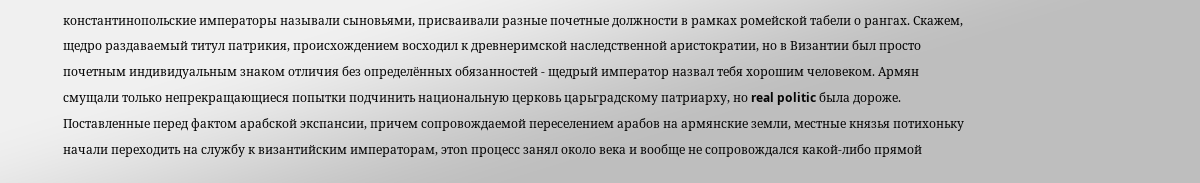константинопольские императоры называли сыновьями, присваивали разные почетные должности в рамках ромейской табели о рангах. Скажем, щедро раздаваемый титул патрикия, происхождением восходил к древнеримской наследственной аристократии, но в Византии был просто почетным индивидуальным знаком отличия без определённых обязанностей - щедрый император назвал тебя хорошим человеком. Армян смущали только непрекращающиеся попытки подчинить национальную церковь царьградскому патриарху, но real politic была дороже. Поставленные перед фактом арабской экспансии, причем сопровождаемой переселением арабов на армянские земли, местные князья потихоньку начали переходить на службу к византийским императорам, этоn процесс занял около века и вообще не сопровождался какой-либо прямой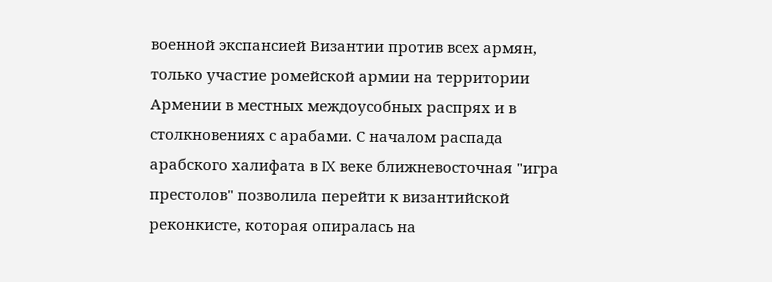военной экспансией Византии против всех армян, только участие ромейской армии на территории Армении в местных междоусобных распрях и в столкновениях с арабами. С началом распада арабского халифата в IX веке ближневосточная "игра престолов" позволила перейти к византийской реконкисте, которая опиралась на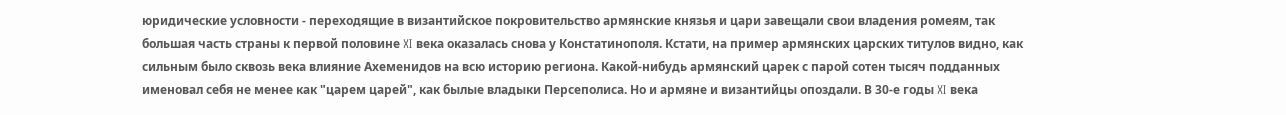юридические условности - переходящие в византийское покровительство армянские князья и цари завещали свои владения ромеям, так большая часть страны к первой половине XI века оказалась снова у Констатинополя. Кстати, на пример армянских царских титулов видно, как сильным было сквозь века влияние Ахеменидов на всю историю региона. Какой-нибудь армянский царек с парой сотен тысяч подданных именовал себя не менее как "царем царей", как былые владыки Персеполиса. Но и армяне и византийцы опоздали. В 30-е годы XI века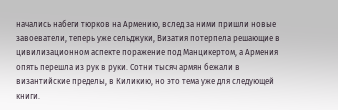начались набеги тюрков на Армению, вслед за ними пришли новые завоеватели, теперь уже сельджуки, Визатия потерпела решающие в цивилизационном аспекте поражение под Манцикертом, а Армения опять перешла из рук в руки. Сотни тысяч армян бежали в византийские пределы, в Киликию, но это тема уже для следующей книги.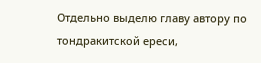Отдельно выделю главу автору по тондракитской ереси,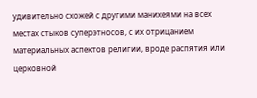удивительно схожей с другими манихеями на всех местах стыков суперэтносов, с их отрицанием материальных аспектов религии, вроде распятия или церковной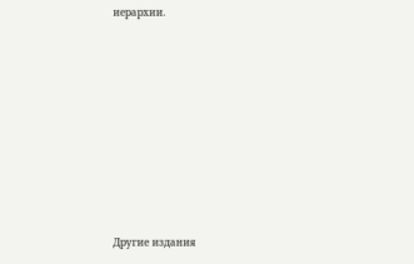иерархии.










Другие издания